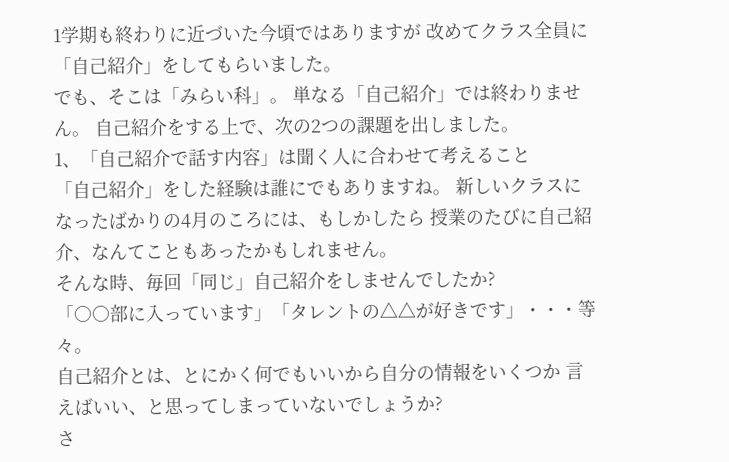1学期も終わりに近づいた今頃ではありますが 改めてクラス全員に「自己紹介」をしてもらいました。
でも、そこは「みらい科」。 単なる「自己紹介」では終わりません。 自己紹介をする上で、次の2つの課題を出しました。
1、「自己紹介で話す内容」は聞く人に合わせて考えること
「自己紹介」をした経験は誰にでもありますね。 新しいクラスになったばかりの4月のころには、もしかしたら 授業のたびに自己紹介、なんてこともあったかもしれません。
そんな時、毎回「同じ」自己紹介をしませんでしたか?
「○○部に入っています」「タレントの△△が好きです」・・・等々。
自己紹介とは、とにかく何でもいいから自分の情報をいくつか 言えばいい、と思ってしまっていないでしょうか?
さ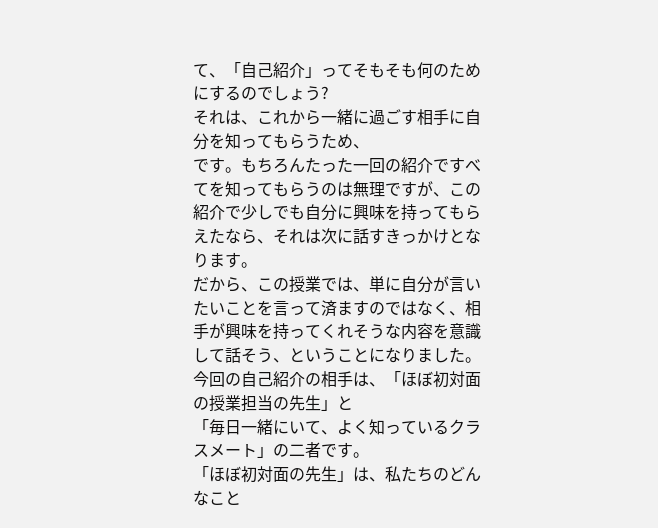て、「自己紹介」ってそもそも何のためにするのでしょう?
それは、これから一緒に過ごす相手に自分を知ってもらうため、
です。もちろんたった一回の紹介ですべてを知ってもらうのは無理ですが、この紹介で少しでも自分に興味を持ってもらえたなら、それは次に話すきっかけとなります。
だから、この授業では、単に自分が言いたいことを言って済ますのではなく、相手が興味を持ってくれそうな内容を意識して話そう、ということになりました。
今回の自己紹介の相手は、「ほぼ初対面の授業担当の先生」と
「毎日一緒にいて、よく知っているクラスメート」の二者です。
「ほぼ初対面の先生」は、私たちのどんなこと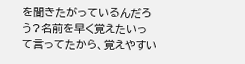を聞きたがっているんだろう?名前を早く覚えたいって言ってたから、覚えやすい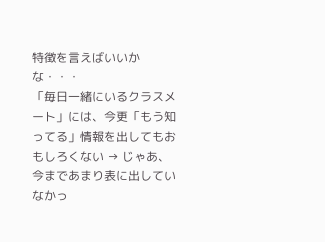特徴を言えばいいかな・・・
「毎日一緒にいるクラスメート」には、今更「もう知ってる」情報を出してもおもしろくない → じゃあ、今まであまり表に出していなかっ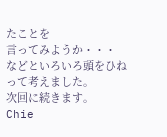たことを
言ってみようか・・・
などといろいろ頭をひねって考えました。
次回に続きます。
Chie